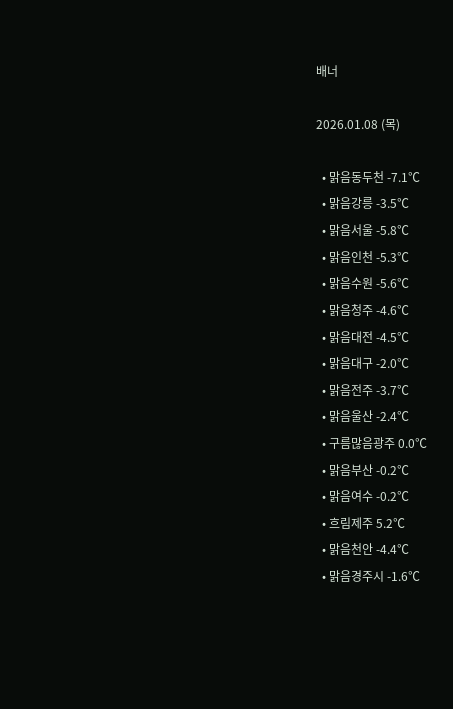배너

2026.01.08 (목)

  • 맑음동두천 -7.1℃
  • 맑음강릉 -3.5℃
  • 맑음서울 -5.8℃
  • 맑음인천 -5.3℃
  • 맑음수원 -5.6℃
  • 맑음청주 -4.6℃
  • 맑음대전 -4.5℃
  • 맑음대구 -2.0℃
  • 맑음전주 -3.7℃
  • 맑음울산 -2.4℃
  • 구름많음광주 0.0℃
  • 맑음부산 -0.2℃
  • 맑음여수 -0.2℃
  • 흐림제주 5.2℃
  • 맑음천안 -4.4℃
  • 맑음경주시 -1.6℃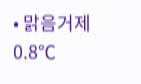• 맑음거제 0.8℃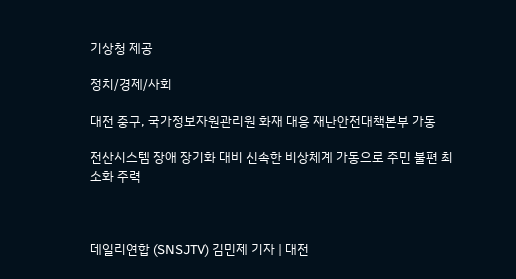기상청 제공

정치/경제/사회

대전 중구, 국가정보자원관리원 화재 대응 재난안전대책본부 가동

전산시스템 장애 장기화 대비 신속한 비상체계 가동으로 주민 불편 최소화 주력



데일리연합 (SNSJTV) 김민제 기자 | 대전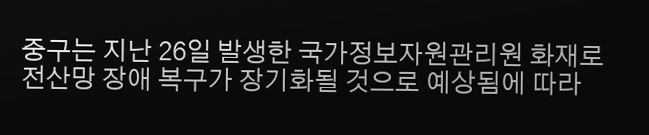중구는 지난 26일 발생한 국가정보자원관리원 화재로 전산망 장애 복구가 장기화될 것으로 예상됨에 따라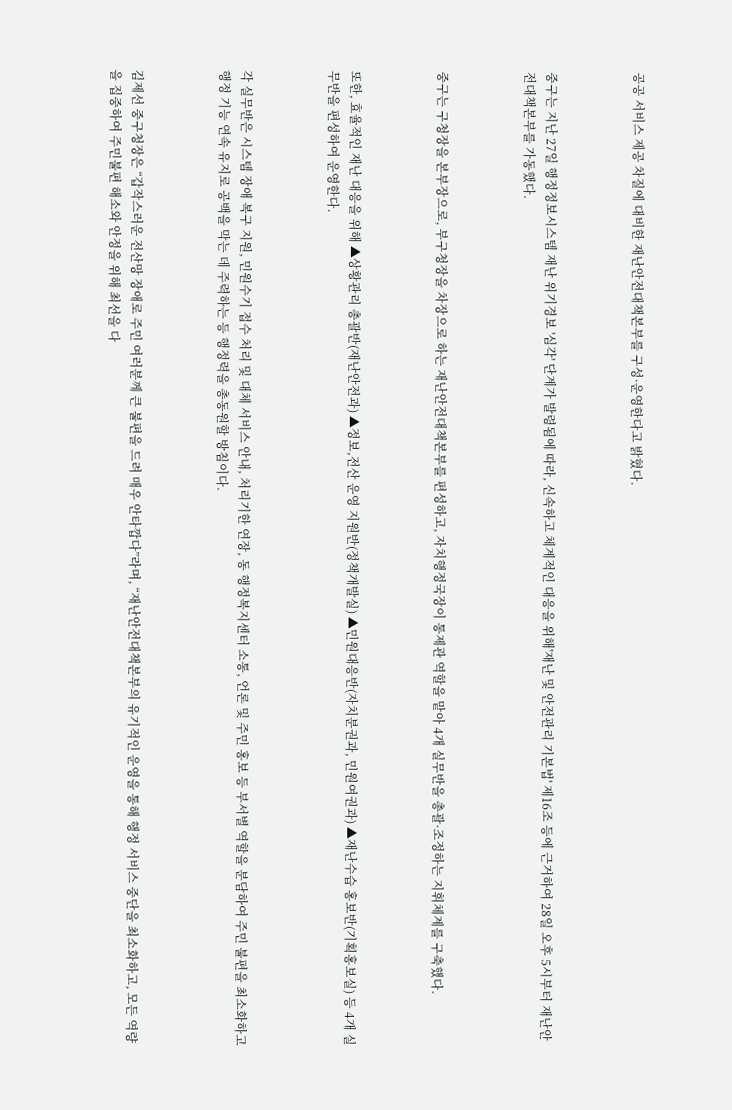공공 서비스 제공 차질에 대비한 재난안전대책본부를 구성·운영한다고 밝혔다.



중구는 지난 27일 행정정보시스템 재난 위기경보 '심각' 단계가 발령됨에 따라, 신속하고 체계적인 대응을 위해'재난 및 안전관리 기본법' 제16조 등에 근거하여 28일 오후 5시부터 재난안전대책본부를 가동했다.



중구는 구청장을 본부장으로, 부구청장을 차장으로 하는 재난안전대책본부를 편성하고, 자치행정국장이 통제관 역할을 맡아 4개 실무반을 총괄·조정하는 지휘체계를 구축했다.



또한, 효율적인 재난 대응을 위해 ▲상황관리 총괄반(재난안전과) ▲정보,전산 운영 지원반(정책개발실) ▲민원대응반(자치분권과, 민원여권과) ▲재난수습 홍보반(기획홍보실) 등 4개 실무반을 편성하여 운영한다.



각 실무반은 시스템 장애 복구 지원, 민원수기 접수 처리 및 대체 서비스 안내, 처리기한 연장, 동 행정복지센터 소통, 언론 및 주민 홍보 등 부서별 역할을 분담하여 주민 불편을 최소화하고 행정 기능 연속 유지로 공백을 막는 데 주력하는 등 행정력을 총동원할 방침이다.



김제선 중구청장은 “갑작스러운 전산망 장애로 주민 여러분께 큰 불편을 드려 매우 안타깝다”라며, “재난안전대책본부의 유기적인 운영을 통해 행정 서비스 중단을 최소화하고, 모든 역량을 집중하여 주민불편 해소와 안정을 위해 최선을 다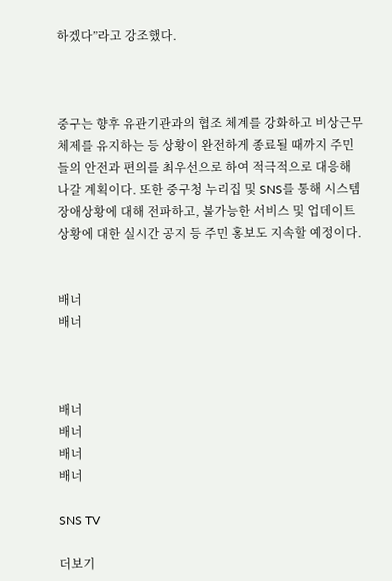하겠다”라고 강조했다.



중구는 향후 유관기관과의 협조 체계를 강화하고 비상근무 체제를 유지하는 등 상황이 완전하게 종료될 때까지 주민들의 안전과 편의를 최우선으로 하여 적극적으로 대응해 나갈 계획이다. 또한 중구청 누리집 및 SNS를 통해 시스템 장애상황에 대해 전파하고, 불가능한 서비스 및 업데이트 상황에 대한 실시간 공지 등 주민 홍보도 지속할 예정이다.


배너
배너



배너
배너
배너
배너

SNS TV

더보기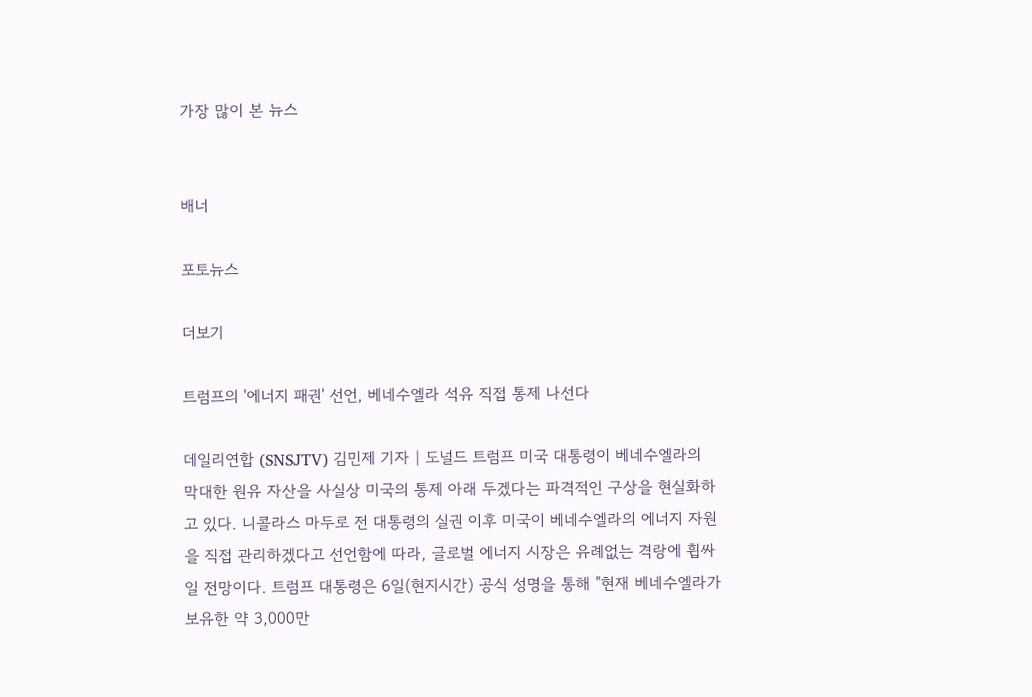가장 많이 본 뉴스


배너

포토뉴스

더보기

트럼프의 '에너지 패권' 선언, 베네수엘라 석유 직접 통제 나선다

데일리연합 (SNSJTV) 김민제 기자 | 도널드 트럼프 미국 대통령이 베네수엘라의 막대한 원유 자산을 사실상 미국의 통제 아래 두겠다는 파격적인 구상을 현실화하고 있다. 니콜라스 마두로 전 대통령의 실권 이후 미국이 베네수엘라의 에너지 자원을 직접 관리하겠다고 선언함에 따라, 글로벌 에너지 시장은 유례없는 격랑에 휩싸일 전망이다. 트럼프 대통령은 6일(현지시간) 공식 성명을 통해 "현재 베네수엘라가 보유한 약 3,000만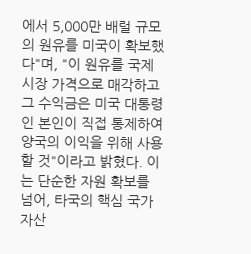에서 5,000만 배럴 규모의 원유를 미국이 확보했다"며, "이 원유를 국제 시장 가격으로 매각하고 그 수익금은 미국 대통령인 본인이 직접 통제하여 양국의 이익을 위해 사용할 것"이라고 밝혔다. 이는 단순한 자원 확보를 넘어, 타국의 핵심 국가 자산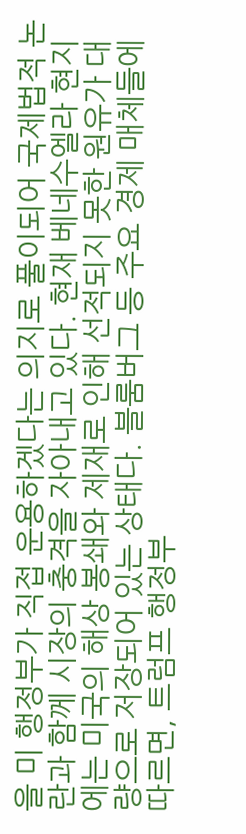을 미 행정부가 직접 운용하겠다는 의지로 풀이되어 국제법적 논란과 함께 시장의 충격을 자아내고 있다. 현재 베네수엘라 현지에는 미국의 해상 봉쇄와 제재로 인해 선적되지 못한 원유가 대량으로 저장되어 있는 상태다. 블룸버그 등 주요 경제 매체들에 따르면, 트럼프 행정부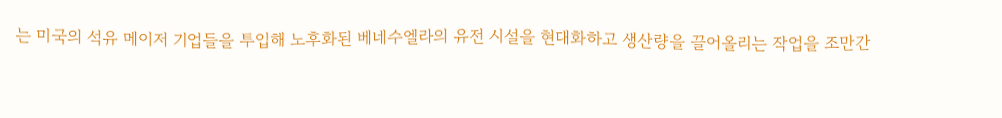는 미국의 석유 메이저 기업들을 투입해 노후화된 베네수엘라의 유전 시설을 현대화하고 생산량을 끌어올리는 작업을 조만간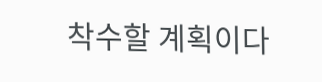착수할 계획이다